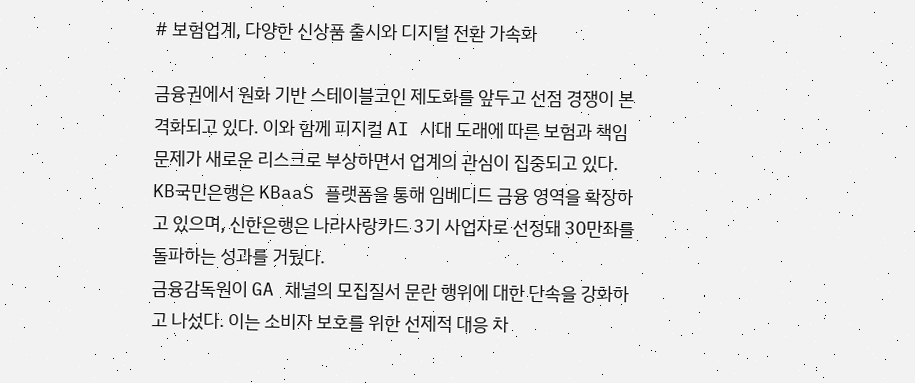# 보험업계, 다양한 신상품 출시와 디지털 전환 가속화

금융권에서 원화 기반 스테이블코인 제도화를 앞두고 선점 경쟁이 본격화되고 있다. 이와 함께 피지컬 AI 시대 도래에 따른 보험과 책임 문제가 새로운 리스크로 부상하면서 업계의 관심이 집중되고 있다. KB국민은행은 KBaaS 플랫폼을 통해 임베디드 금융 영역을 확장하고 있으며, 신한은행은 나라사랑카드 3기 사업자로 선정돼 30만좌를 돌파하는 성과를 거뒀다.
금융감독원이 GA 채널의 모집질서 문란 행위에 대한 단속을 강화하고 나섰다. 이는 소비자 보호를 위한 선제적 대응 차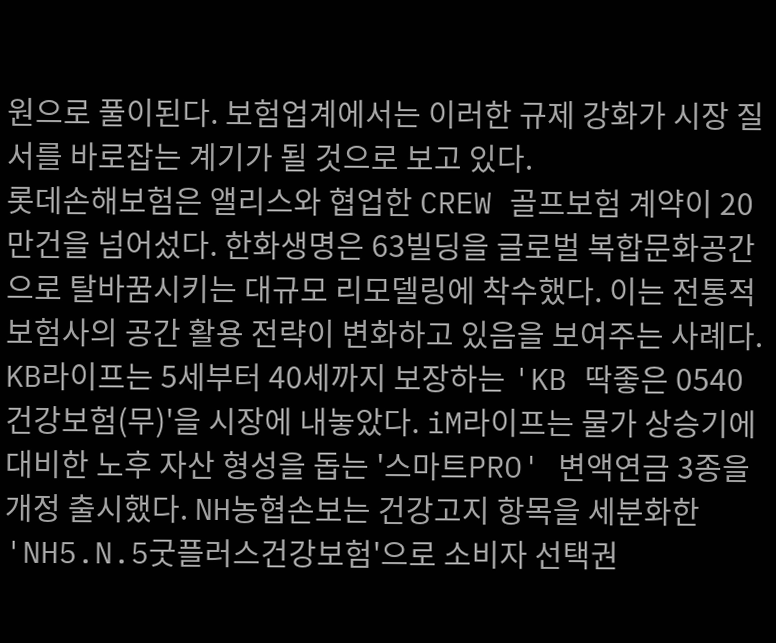원으로 풀이된다. 보험업계에서는 이러한 규제 강화가 시장 질서를 바로잡는 계기가 될 것으로 보고 있다.
롯데손해보험은 앨리스와 협업한 CREW 골프보험 계약이 20만건을 넘어섰다. 한화생명은 63빌딩을 글로벌 복합문화공간으로 탈바꿈시키는 대규모 리모델링에 착수했다. 이는 전통적 보험사의 공간 활용 전략이 변화하고 있음을 보여주는 사례다.
KB라이프는 5세부터 40세까지 보장하는 'KB 딱좋은 0540 건강보험(무)'을 시장에 내놓았다. iM라이프는 물가 상승기에 대비한 노후 자산 형성을 돕는 '스마트PRO' 변액연금 3종을 개정 출시했다. NH농협손보는 건강고지 항목을 세분화한 'NH5.N.5굿플러스건강보험'으로 소비자 선택권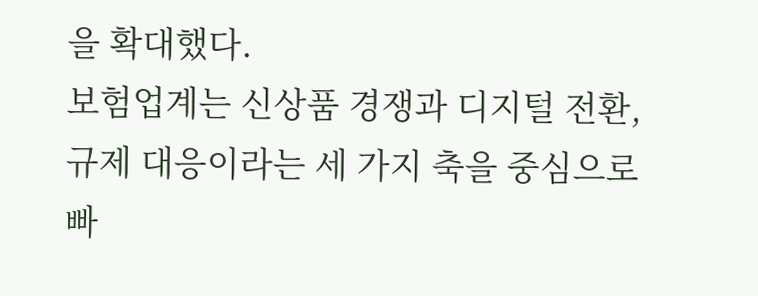을 확대했다.
보험업계는 신상품 경쟁과 디지털 전환, 규제 대응이라는 세 가지 축을 중심으로 빠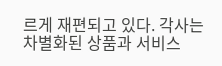르게 재편되고 있다. 각사는 차별화된 상품과 서비스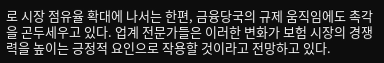로 시장 점유율 확대에 나서는 한편, 금융당국의 규제 움직임에도 촉각을 곤두세우고 있다. 업계 전문가들은 이러한 변화가 보험 시장의 경쟁력을 높이는 긍정적 요인으로 작용할 것이라고 전망하고 있다.